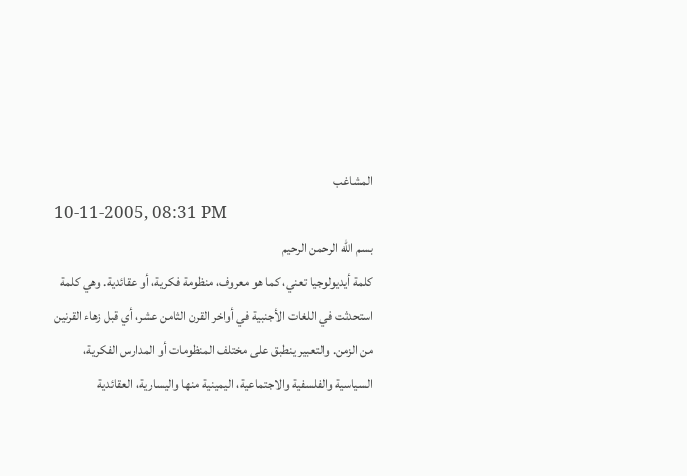المشاغب
10-11-2005, 08:31 PM
بسم الله الرحمن الرحيم
كلمة أيديولوجيا تعني، كما هو معروف، منظومة فكرية، أو عقائدية. وهي كلمة استحدثت في اللغات الأجنبية في أواخر القرن الثامن عشر، أي قبل زهاء القرنين من الزمن. والتعبير ينطبق على مختلف المنظومات أو المدارس الفكرية، السياسية والفلسفية والاجتماعية، اليمينية منها واليسارية، العقائدية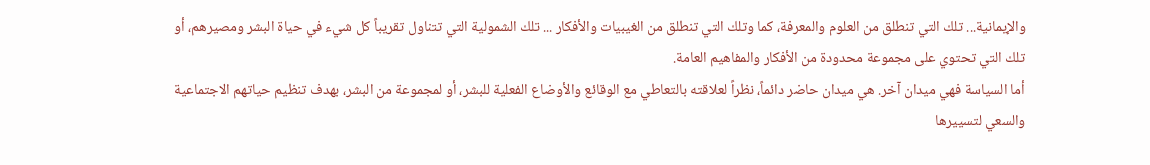والإيمانية... تلك التي تنطلق من العلوم والمعرفة، كما وتلك التي تنطلق من الغيبيات والأفكار ... تلك الشمولية التي تتناول تقريباً كل شيء في حياة البشر ومصيرهم، أو تلك التي تحتوي على مجموعة محدودة من الأفكار والمفاهيم العامة.
أما السياسة فهي ميدان آخر. هي ميدان حاضر دائماً، نظراً لعلاقته بالتعاطي مع الوقائع والأوضاع الفعلية للبشر، أو لمجموعة من البشر، بهدف تنظيم حياتهم الاجتماعية والسعي لتسييرها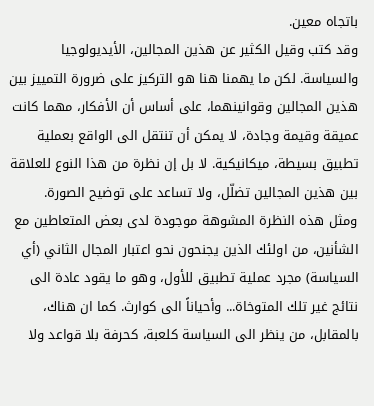باتجاه معين.
وقد كتب وقيل الكثير عن هذين المجالين، الأيديولوجيا والسياسة. لكن ما يهمنا هنا هو التركيز على ضرورة التمييز بين هذين المجالين وقوانينهما، على أساس أن الأفكار، مهما كانت عميقة وقيمة وجادة، لا يمكن أن تنتقل الى الواقع بعملية تطبيق بسيطة، ميكانيكية. لا بل إن نظرة من هذا النوع للعلاقة بين هذين المجالين تضلّل، ولا تساعد على توضيح الصورة.
ومثل هذه النظرة المشوهة موجودة لدى بعض المتعاطين مع الشأنين، من اولئك الذين يجنحون نحو اعتبار المجال الثاني (أي السياسة) مجرد عملية تطبيق للأول، وهو ما يقود عادة الى نتائج غير تلك المتوخاة... وأحياناً الى كوارث. كما ان هناك، بالمقابل، من ينظر الى السياسة كلعبة، كحرفة بلا قواعد ولا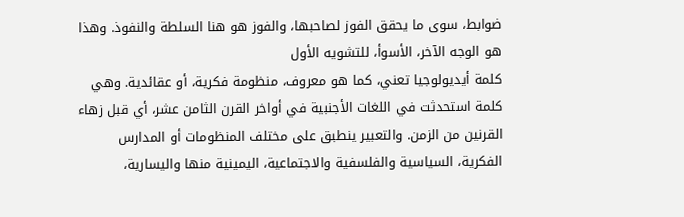ضوابط، سوى ما يحقق الفوز لصاحبها، والفوز هو هنا السلطة والنفوذ. وهذا هو الوجه الآخر، الأسوأ، للتشويه الأول
كلمة أيديولوجيا تعني، كما هو معروف، منظومة فكرية، أو عقائدية. وهي كلمة استحدثت في اللغات الأجنبية في أواخر القرن الثامن عشر، أي قبل زهاء القرنين من الزمن. والتعبير ينطبق على مختلف المنظومات أو المدارس الفكرية، السياسية والفلسفية والاجتماعية، اليمينية منها واليسارية،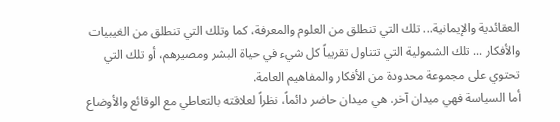العقائدية والإيمانية... تلك التي تنطلق من العلوم والمعرفة، كما وتلك التي تنطلق من الغيبيات والأفكار ... تلك الشمولية التي تتناول تقريباً كل شيء في حياة البشر ومصيرهم، أو تلك التي تحتوي على مجموعة محدودة من الأفكار والمفاهيم العامة.
أما السياسة فهي ميدان آخر. هي ميدان حاضر دائماً، نظراً لعلاقته بالتعاطي مع الوقائع والأوضاع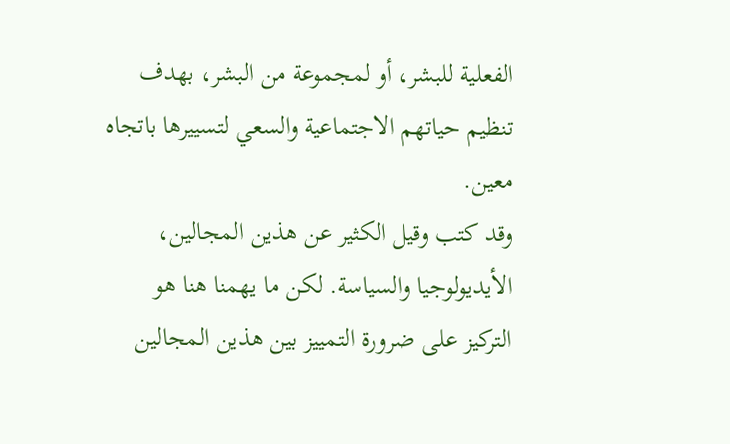الفعلية للبشر، أو لمجموعة من البشر، بهدف تنظيم حياتهم الاجتماعية والسعي لتسييرها باتجاه معين.
وقد كتب وقيل الكثير عن هذين المجالين، الأيديولوجيا والسياسة. لكن ما يهمنا هنا هو التركيز على ضرورة التمييز بين هذين المجالين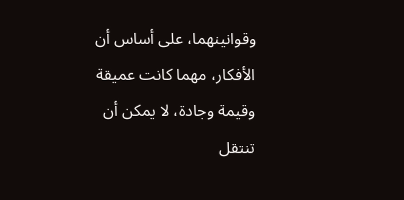وقوانينهما، على أساس أن الأفكار، مهما كانت عميقة وقيمة وجادة، لا يمكن أن تنتقل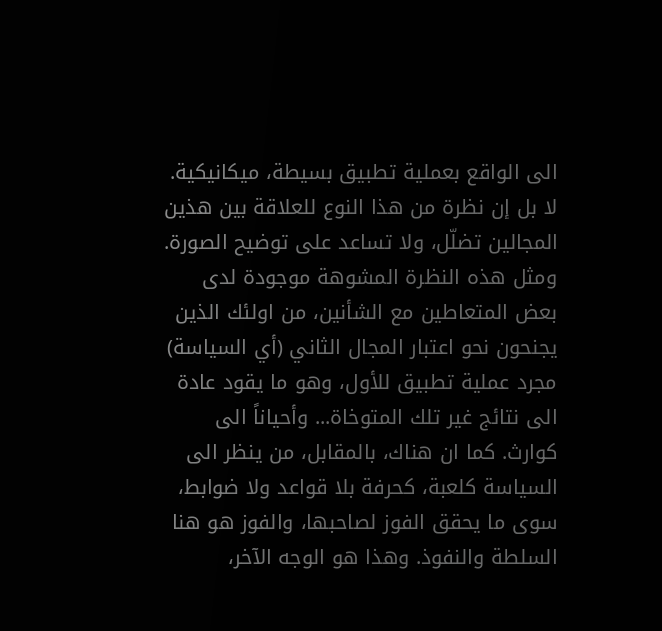الى الواقع بعملية تطبيق بسيطة، ميكانيكية. لا بل إن نظرة من هذا النوع للعلاقة بين هذين المجالين تضلّل، ولا تساعد على توضيح الصورة.
ومثل هذه النظرة المشوهة موجودة لدى بعض المتعاطين مع الشأنين، من اولئك الذين يجنحون نحو اعتبار المجال الثاني (أي السياسة) مجرد عملية تطبيق للأول، وهو ما يقود عادة الى نتائج غير تلك المتوخاة... وأحياناً الى كوارث. كما ان هناك، بالمقابل، من ينظر الى السياسة كلعبة، كحرفة بلا قواعد ولا ضوابط، سوى ما يحقق الفوز لصاحبها، والفوز هو هنا السلطة والنفوذ. وهذا هو الوجه الآخر،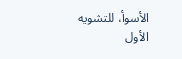الأسوأ، للتشويه الأول